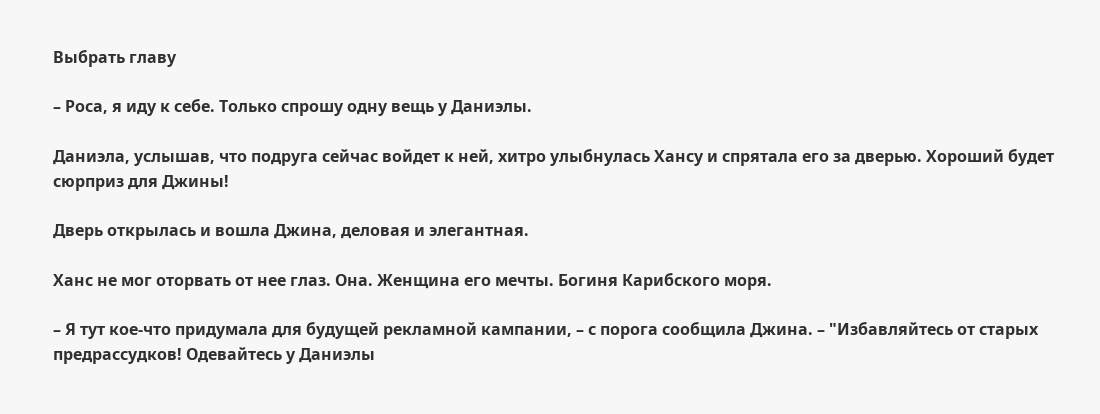Выбрать главу

– Роса, я иду к себе. Только спрошу одну вещь у Даниэлы.

Даниэла, услышав, что подруга сейчас войдет к ней, хитро улыбнулась Хансу и спрятала его за дверью. Хороший будет сюрприз для Джины!

Дверь открылась и вошла Джина, деловая и элегантная.

Ханс не мог оторвать от нее глаз. Она. Женщина его мечты. Богиня Карибского моря.

– Я тут кое-что придумала для будущей рекламной кампании, – с порога сообщила Джина. – "Избавляйтесь от старых предрассудков! Одевайтесь у Даниэлы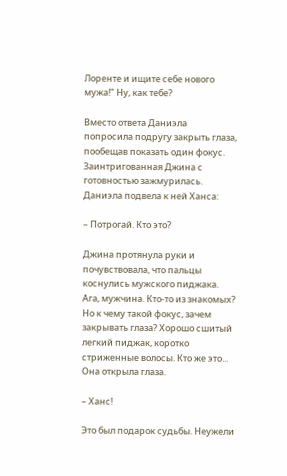Лоренте и ищите себе нового мужа!" Ну, как тебе?

Вместо ответа Даниэла попросила подругу закрыть глаза, пообещав показать один фокус. Заинтригованная Джина с готовностью зажмурилась. Даниэла подвела к ней Ханса:

– Потрогай. Кто это?

Джина протянула руки и почувствовала, что пальцы коснулись мужского пиджака. Ага, мужчина. Кто-то из знакомых? Но к чему такой фокус, зачем закрывать глаза? Хорошо сшитый легкий пиджак, коротко стриженные волосы. Кто же это... Она открыла глаза.

– Ханс!

Это был подарок судьбы. Неужели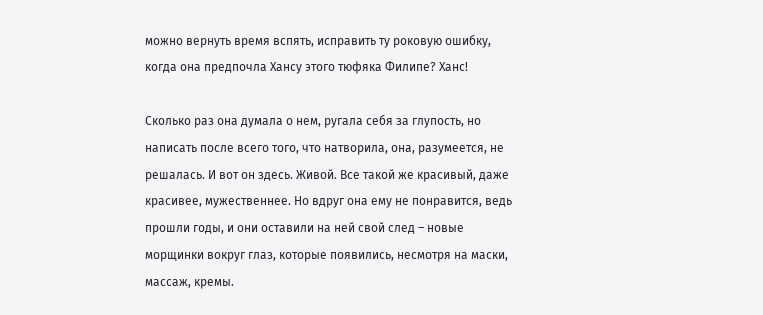можно вернуть время вспять, исправить ту роковую ошибку, когда она предпочла Хансу этого тюфяка Филипе? Ханс!

Сколько раз она думала о нем, ругала себя за глупость, но написать после всего того, что натворила, она, разумеется, не решалась. И вот он здесь. Живой. Все такой же красивый, даже красивее, мужественнее. Но вдруг она ему не понравится, ведь прошли годы, и они оставили на ней свой след – новые морщинки вокруг глаз, которые появились, несмотря на маски, массаж, кремы.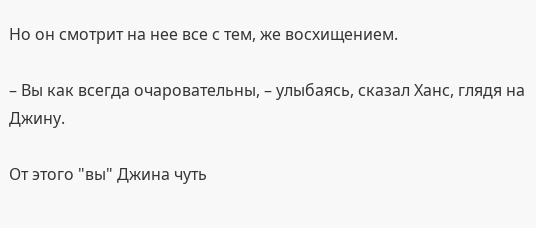Но он смотрит на нее все с тем, же восхищением.

– Вы как всегда очаровательны, – улыбаясь, сказал Ханс, глядя на Джину.

От этого "вы" Джина чуть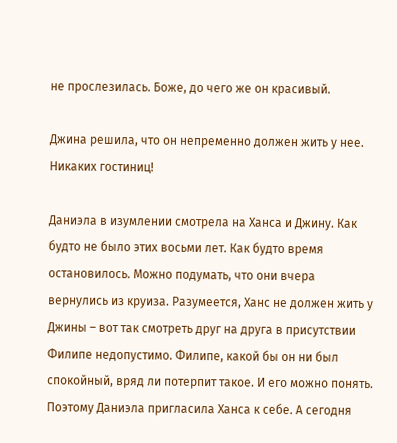не прослезилась. Боже, до чего же он красивый.

Джина решила, что он непременно должен жить у нее. Никаких гостиниц!

Даниэла в изумлении смотрела на Ханса и Джину. Как будто не было этих восьми лет. Как будто время остановилось. Можно подумать, что они вчера вернулись из круиза. Разумеется, Ханс не должен жить у Джины – вот так смотреть друг на друга в присутствии Филипе недопустимо. Филипе, какой бы он ни был спокойный, вряд ли потерпит такое. И его можно понять. Поэтому Даниэла пригласила Ханса к себе. А сегодня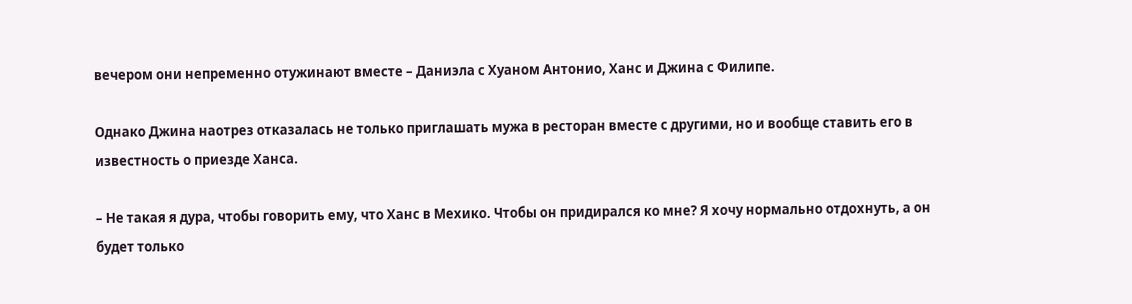вечером они непременно отужинают вместе – Даниэла с Хуаном Антонио, Ханс и Джина с Филипе.

Однако Джина наотрез отказалась не только приглашать мужа в ресторан вместе с другими, но и вообще ставить его в известность о приезде Ханса.

– Не такая я дура, чтобы говорить ему, что Ханс в Мехико. Чтобы он придирался ко мне? Я хочу нормально отдохнуть, а он будет только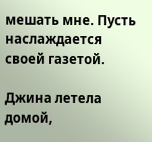мешать мне. Пусть наслаждается своей газетой.

Джина летела домой,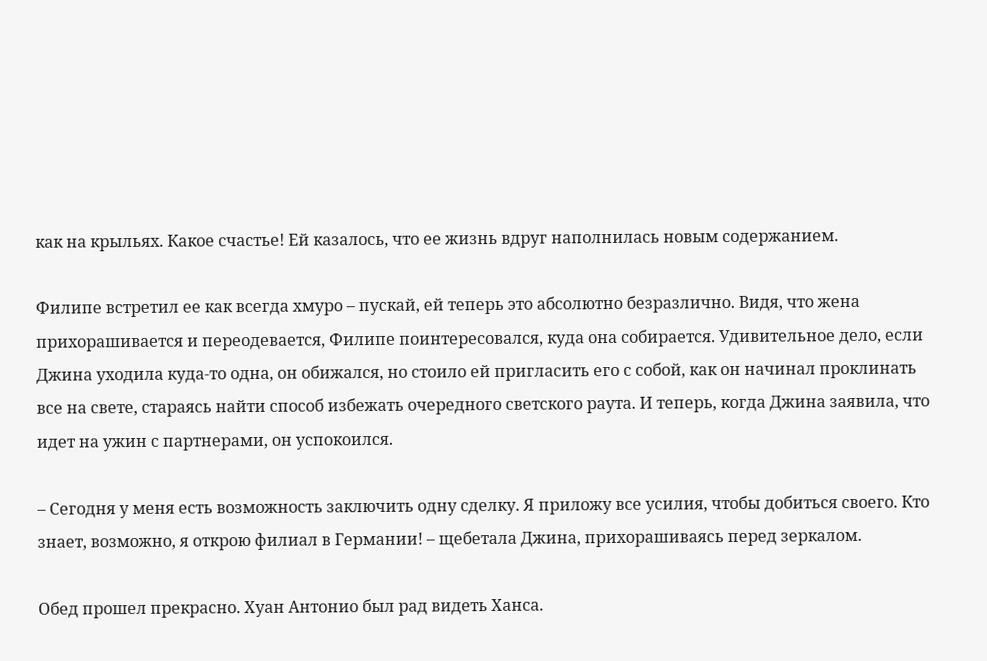как на крыльях. Какое счастье! Ей казалось, что ее жизнь вдруг наполнилась новым содержанием.

Филипе встретил ее как всегда хмуро – пускай, ей теперь это абсолютно безразлично. Видя, что жена прихорашивается и переодевается, Филипе поинтересовался, куда она собирается. Удивительное дело, если Джина уходила куда-то одна, он обижался, но стоило ей пригласить его с собой, как он начинал проклинать все на свете, стараясь найти способ избежать очередного светского раута. И теперь, когда Джина заявила, что идет на ужин с партнерами, он успокоился.

– Сегодня у меня есть возможность заключить одну сделку. Я приложу все усилия, чтобы добиться своего. Кто знает, возможно, я открою филиал в Германии! – щебетала Джина, прихорашиваясь перед зеркалом.

Обед прошел прекрасно. Хуан Антонио был рад видеть Ханса.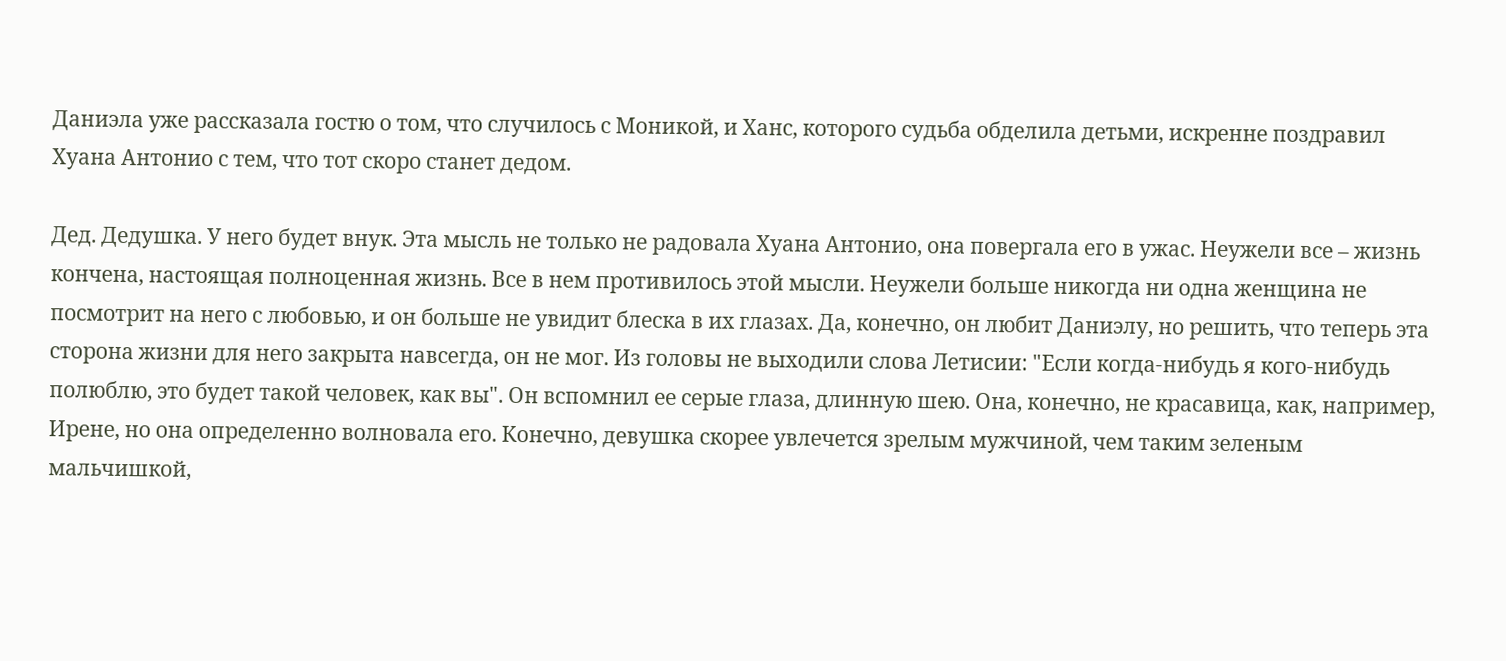Даниэла уже рассказала гостю о том, что случилось с Моникой, и Ханс, которого судьба обделила детьми, искренне поздравил Хуана Антонио с тем, что тот скоро станет дедом.

Дед. Дедушка. У него будет внук. Эта мысль не только не радовала Хуана Антонио, она повергала его в ужас. Неужели все – жизнь кончена, настоящая полноценная жизнь. Все в нем противилось этой мысли. Неужели больше никогда ни одна женщина не посмотрит на него с любовью, и он больше не увидит блеска в их глазах. Да, конечно, он любит Даниэлу, но решить, что теперь эта сторона жизни для него закрыта навсегда, он не мог. Из головы не выходили слова Летисии: "Если когда-нибудь я кого-нибудь полюблю, это будет такой человек, как вы". Он вспомнил ее серые глаза, длинную шею. Она, конечно, не красавица, как, например, Ирене, но она определенно волновала его. Конечно, девушка скорее увлечется зрелым мужчиной, чем таким зеленым мальчишкой,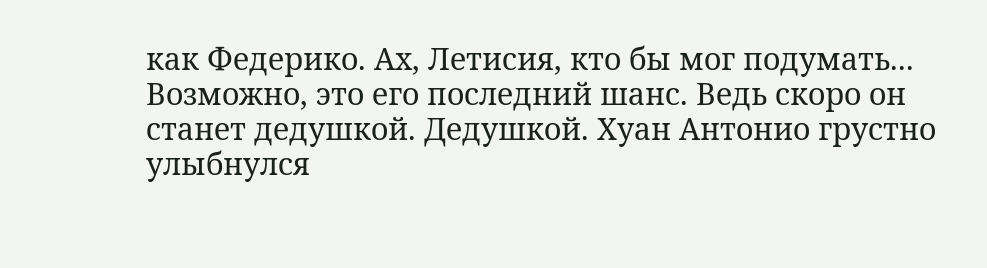как Федерико. Ах, Летисия, кто бы мог подумать... Возможно, это его последний шанс. Ведь скоро он станет дедушкой. Дедушкой. Хуан Антонио грустно улыбнулся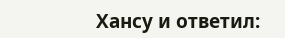Хансу и ответил: